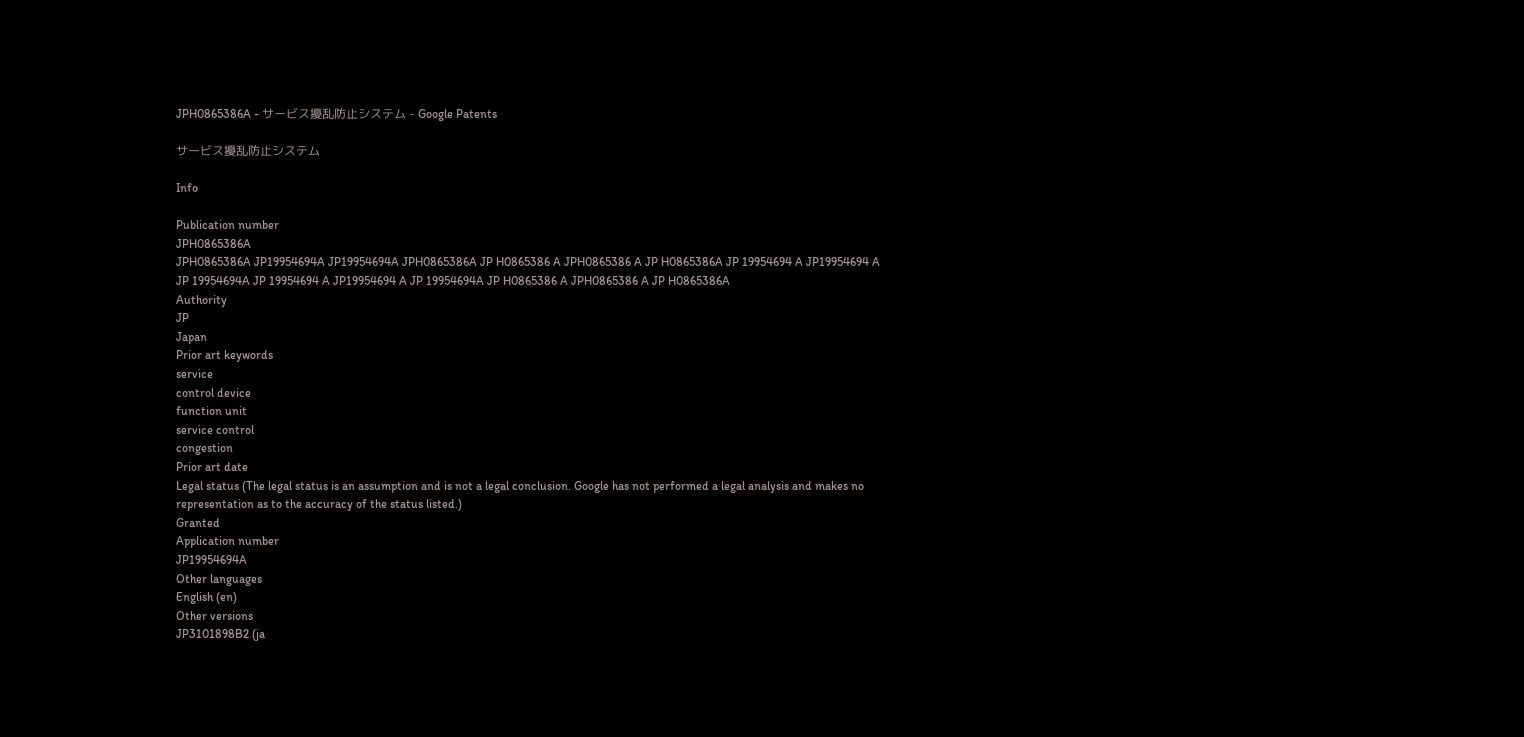JPH0865386A - サービス擾乱防止システム - Google Patents

サービス擾乱防止システム

Info

Publication number
JPH0865386A
JPH0865386A JP19954694A JP19954694A JPH0865386A JP H0865386 A JPH0865386 A JP H0865386A JP 19954694 A JP19954694 A JP 19954694A JP 19954694 A JP19954694 A JP 19954694A JP H0865386 A JPH0865386 A JP H0865386A
Authority
JP
Japan
Prior art keywords
service
control device
function unit
service control
congestion
Prior art date
Legal status (The legal status is an assumption and is not a legal conclusion. Google has not performed a legal analysis and makes no representation as to the accuracy of the status listed.)
Granted
Application number
JP19954694A
Other languages
English (en)
Other versions
JP3101898B2 (ja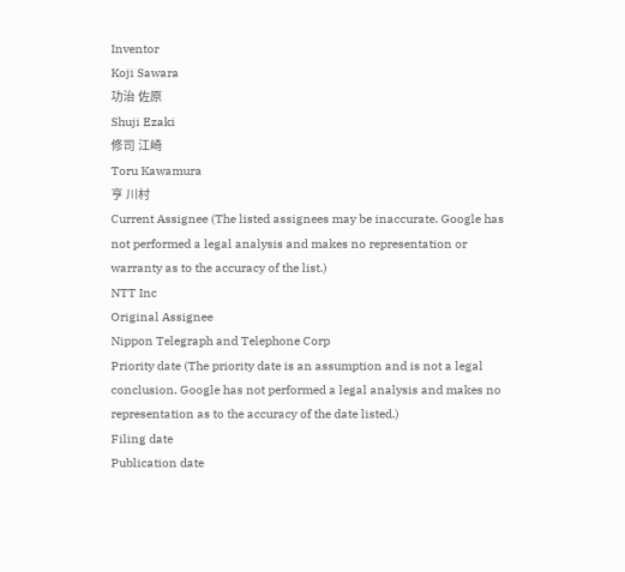Inventor
Koji Sawara
功治 佐原
Shuji Ezaki
修司 江崎
Toru Kawamura
亨 川村
Current Assignee (The listed assignees may be inaccurate. Google has not performed a legal analysis and makes no representation or warranty as to the accuracy of the list.)
NTT Inc
Original Assignee
Nippon Telegraph and Telephone Corp
Priority date (The priority date is an assumption and is not a legal conclusion. Google has not performed a legal analysis and makes no representation as to the accuracy of the date listed.)
Filing date
Publication date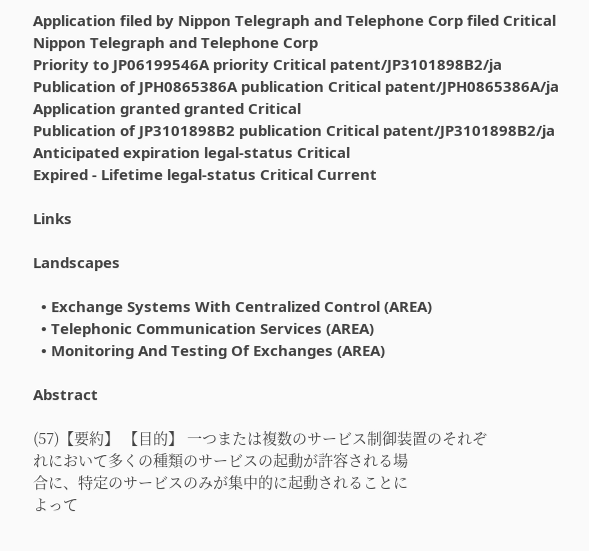Application filed by Nippon Telegraph and Telephone Corp filed Critical Nippon Telegraph and Telephone Corp
Priority to JP06199546A priority Critical patent/JP3101898B2/ja
Publication of JPH0865386A publication Critical patent/JPH0865386A/ja
Application granted granted Critical
Publication of JP3101898B2 publication Critical patent/JP3101898B2/ja
Anticipated expiration legal-status Critical
Expired - Lifetime legal-status Critical Current

Links

Landscapes

  • Exchange Systems With Centralized Control (AREA)
  • Telephonic Communication Services (AREA)
  • Monitoring And Testing Of Exchanges (AREA)

Abstract

(57)【要約】 【目的】 一つまたは複数のサービス制御装置のそれぞ
れにおいて多くの種類のサービスの起動が許容される場
合に、特定のサービスのみが集中的に起動されることに
よって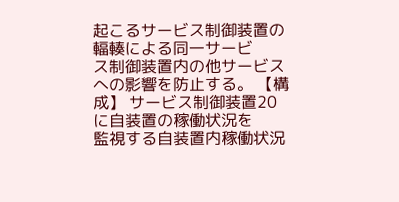起こるサービス制御装置の輻輳による同一サービ
ス制御装置内の他サービスへの影響を防止する。 【構成】 サービス制御装置20に自装置の稼働状況を
監視する自装置内稼働状況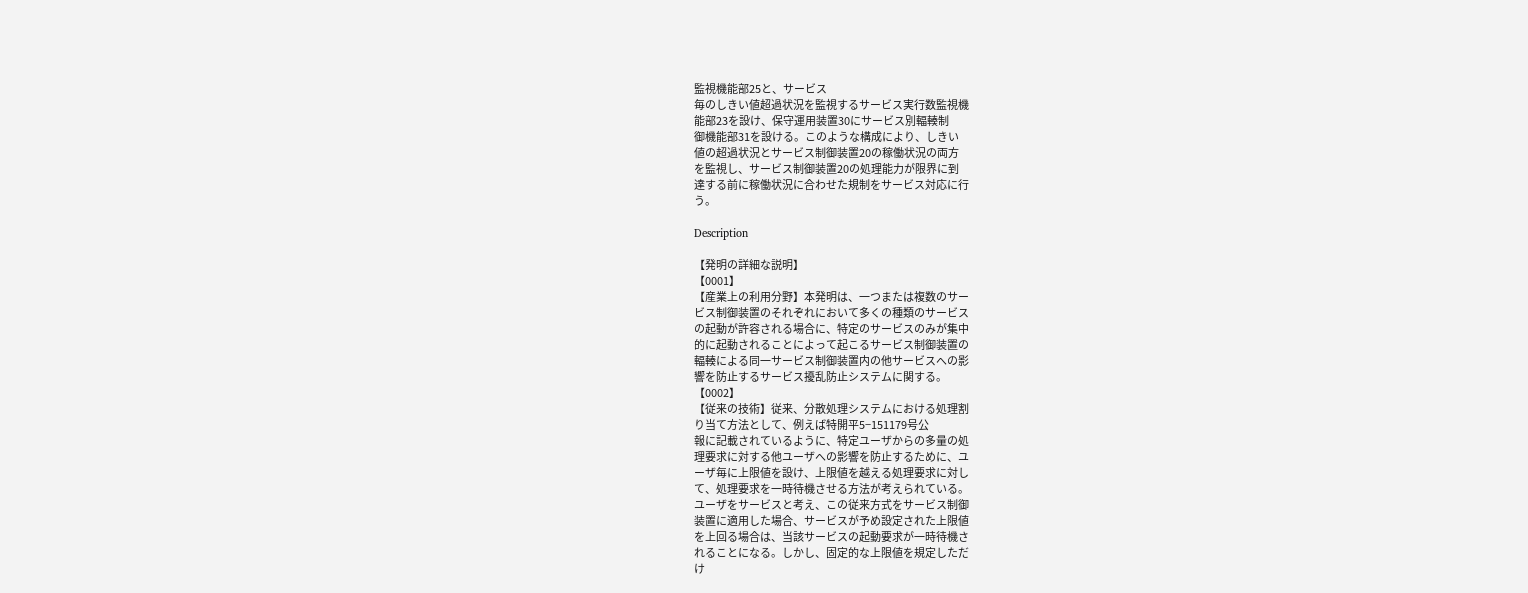監視機能部25と、サービス
毎のしきい値超過状況を監視するサービス実行数監視機
能部23を設け、保守運用装置30にサービス別輻輳制
御機能部31を設ける。このような構成により、しきい
値の超過状況とサービス制御装置20の稼働状況の両方
を監視し、サービス制御装置20の処理能力が限界に到
達する前に稼働状況に合わせた規制をサービス対応に行
う。

Description

【発明の詳細な説明】
【0001】
【産業上の利用分野】本発明は、一つまたは複数のサー
ビス制御装置のそれぞれにおいて多くの種類のサービス
の起動が許容される場合に、特定のサービスのみが集中
的に起動されることによって起こるサービス制御装置の
輻輳による同一サービス制御装置内の他サービスへの影
響を防止するサービス擾乱防止システムに関する。
【0002】
【従来の技術】従来、分散処理システムにおける処理割
り当て方法として、例えば特開平5−151179号公
報に記載されているように、特定ユーザからの多量の処
理要求に対する他ユーザへの影響を防止するために、ユ
ーザ毎に上限値を設け、上限値を越える処理要求に対し
て、処理要求を一時待機させる方法が考えられている。
ユーザをサービスと考え、この従来方式をサービス制御
装置に適用した場合、サービスが予め設定された上限値
を上回る場合は、当該サービスの起動要求が一時待機さ
れることになる。しかし、固定的な上限値を規定しただ
け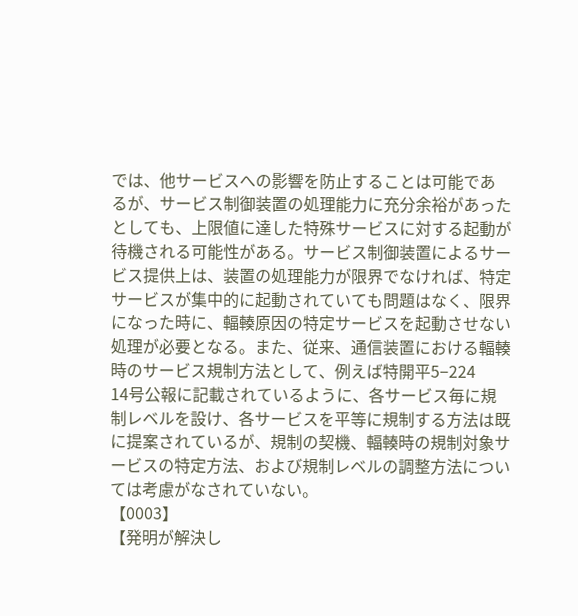では、他サービスへの影響を防止することは可能であ
るが、サービス制御装置の処理能力に充分余裕があった
としても、上限値に達した特殊サービスに対する起動が
待機される可能性がある。サービス制御装置によるサー
ビス提供上は、装置の処理能力が限界でなければ、特定
サービスが集中的に起動されていても問題はなく、限界
になった時に、輻輳原因の特定サービスを起動させない
処理が必要となる。また、従来、通信装置における輻輳
時のサービス規制方法として、例えば特開平5−224
14号公報に記載されているように、各サービス毎に規
制レベルを設け、各サービスを平等に規制する方法は既
に提案されているが、規制の契機、輻輳時の規制対象サ
ービスの特定方法、および規制レベルの調整方法につい
ては考慮がなされていない。
【0003】
【発明が解決し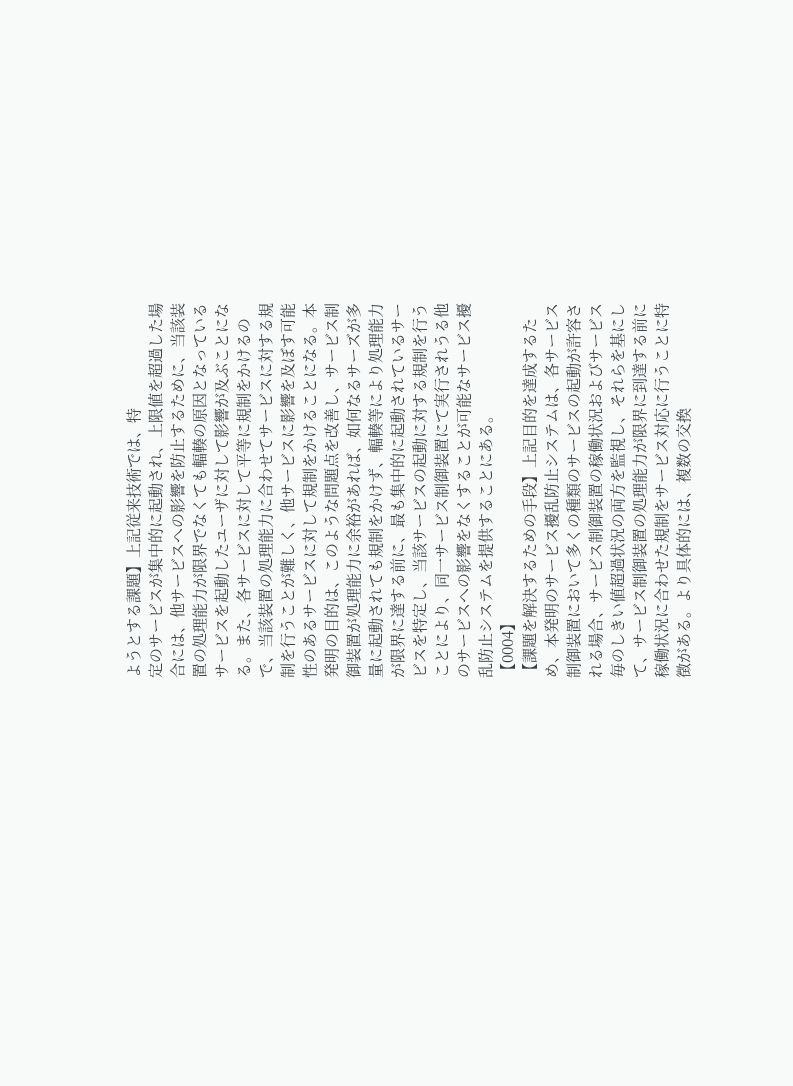ようとする課題】上記従来技術では、特
定のサービスが集中的に起動され、上限値を超過した場
合には、他サービスへの影響を防止するために、当該装
置の処理能力が限界でなくても輻輳の原因となっている
サービスを起動したユーザに対して影響が及ぶことにな
る。また、各サービスに対して平等に規制をかけるの
で、当該装置の処理能力に合わせてサービスに対する規
制を行うことが難しく、他サービスに影響を及ぼす可能
性のあるサービスに対して規制をかけることになる。本
発明の目的は、このような問題点を改善し、サービス制
御装置が処理能力に余裕があれば、如何なるサーズが多
量に起動されても規制をかけず、輻輳等により処理能力
が限界に達する前に、最も集中的に起動されているサー
ビスを特定し、当該サービスの起動に対する規制を行う
ことにより、同一サービス制御装置にて実行されうる他
のサービスへの影響をなくすることが可能なサービス擾
乱防止システムを提供することにある。
【0004】
【課題を解決するための手段】上記目的を達成するた
め、本発明のサービス擾乱防止システムは、各サービス
制御装置において多くの種類のサービスの起動が許容さ
れる場合、サービス制御装置の稼働状況およびサービス
毎のしきい値超過状況の両方を監視し、それらを基にし
て、サービス制御装置の処理能力が限界に到達する前に
稼働状況に合わせた規制をサービス対応に行うことに特
徴がある。より具体的には、複数の交換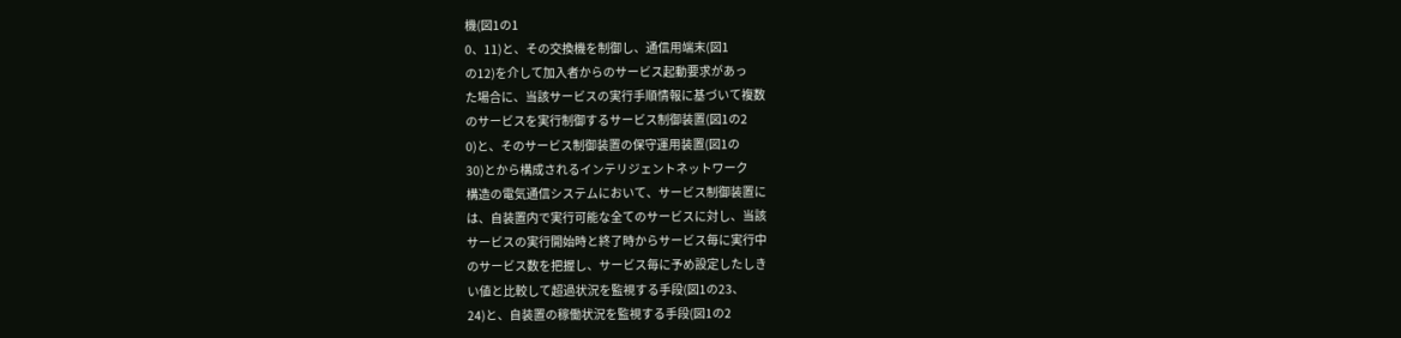機(図1の1
0、11)と、その交換機を制御し、通信用端末(図1
の12)を介して加入者からのサービス起動要求があっ
た場合に、当該サービスの実行手順情報に基づいて複数
のサービスを実行制御するサービス制御装置(図1の2
0)と、そのサービス制御装置の保守運用装置(図1の
30)とから構成されるインテリジェントネットワーク
構造の電気通信システムにおいて、サービス制御装置に
は、自装置内で実行可能な全てのサービスに対し、当該
サービスの実行開始時と終了時からサービス毎に実行中
のサービス数を把握し、サービス毎に予め設定したしき
い値と比較して超過状況を監視する手段(図1の23、
24)と、自装置の稼働状況を監視する手段(図1の2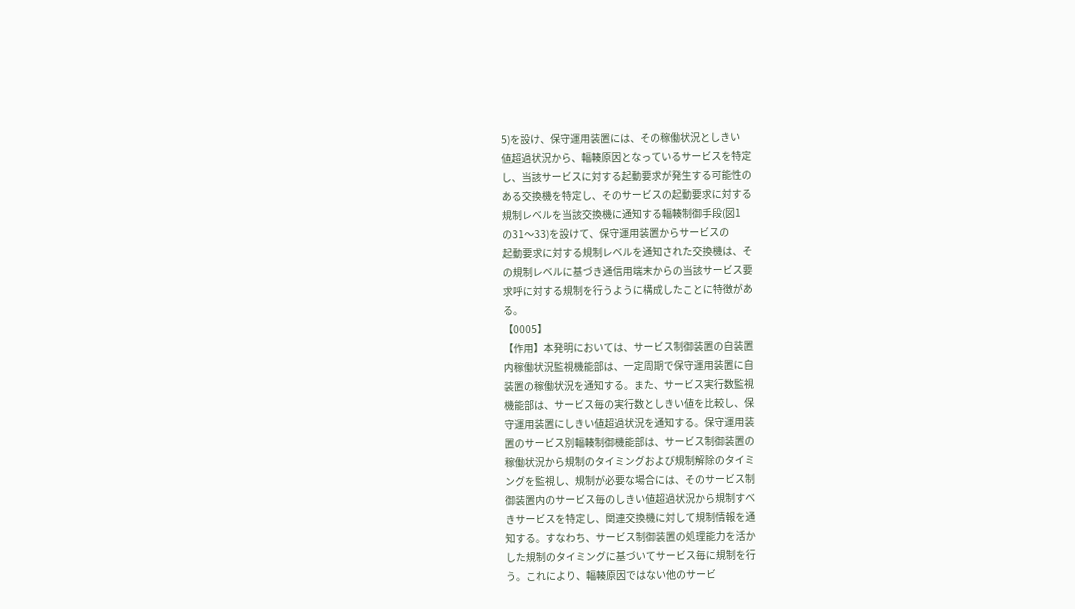5)を設け、保守運用装置には、その稼働状況としきい
値超過状況から、輻輳原因となっているサービスを特定
し、当該サービスに対する起動要求が発生する可能性の
ある交換機を特定し、そのサービスの起動要求に対する
規制レベルを当該交換機に通知する輻輳制御手段(図1
の31〜33)を設けて、保守運用装置からサービスの
起動要求に対する規制レベルを通知された交換機は、そ
の規制レベルに基づき通信用端末からの当該サービス要
求呼に対する規制を行うように構成したことに特徴があ
る。
【0005】
【作用】本発明においては、サービス制御装置の自装置
内稼働状況監視機能部は、一定周期で保守運用装置に自
装置の稼働状況を通知する。また、サービス実行数監視
機能部は、サービス毎の実行数としきい値を比較し、保
守運用装置にしきい値超過状況を通知する。保守運用装
置のサービス別輻輳制御機能部は、サービス制御装置の
稼働状況から規制のタイミングおよび規制解除のタイミ
ングを監視し、規制が必要な場合には、そのサービス制
御装置内のサービス毎のしきい値超過状況から規制すべ
きサービスを特定し、関連交換機に対して規制情報を通
知する。すなわち、サービス制御装置の処理能力を活か
した規制のタイミングに基づいてサービス毎に規制を行
う。これにより、輻輳原因ではない他のサービ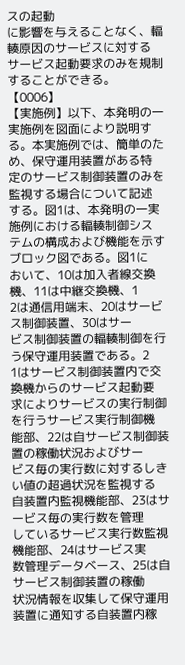スの起動
に影響を与えることなく、輻輳原因のサービスに対する
サービス起動要求のみを規制することができる。
【0006】
【実施例】以下、本発明の一実施例を図面により説明す
る。本実施例では、簡単のため、保守運用装置がある特
定のサービス制御装置のみを監視する場合について記述
する。図1は、本発明の一実施例における輻輳制御シス
テムの構成および機能を示すブロック図である。図1に
おいて、10は加入者線交換機、11は中継交換機、1
2は通信用端末、20はサービス制御装置、30はサー
ビス制御装置の輻輳制御を行う保守運用装置である。2
1はサービス制御装置内で交換機からのサービス起動要
求によりサービスの実行制御を行うサービス実行制御機
能部、22は自サービス制御装置の稼働状況およびサー
ビス毎の実行数に対するしきい値の超過状況を監視する
自装置内監視機能部、23はサービス毎の実行数を管理
しているサービス実行数監視機能部、24はサービス実
数管理データベース、25は自サービス制御装置の稼働
状況情報を収集して保守運用装置に通知する自装置内稼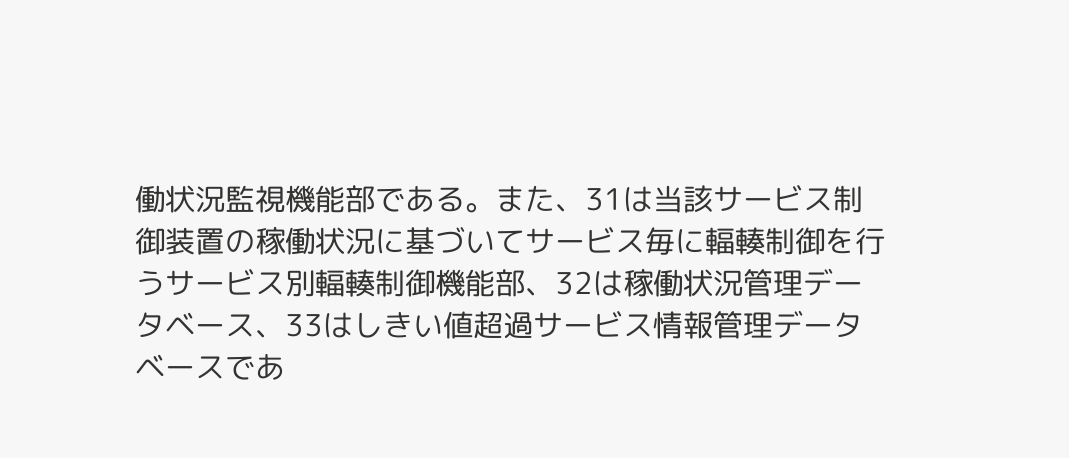働状況監視機能部である。また、31は当該サービス制
御装置の稼働状況に基づいてサービス毎に輻輳制御を行
うサービス別輻輳制御機能部、32は稼働状況管理デー
タベース、33はしきい値超過サービス情報管理データ
ベースであ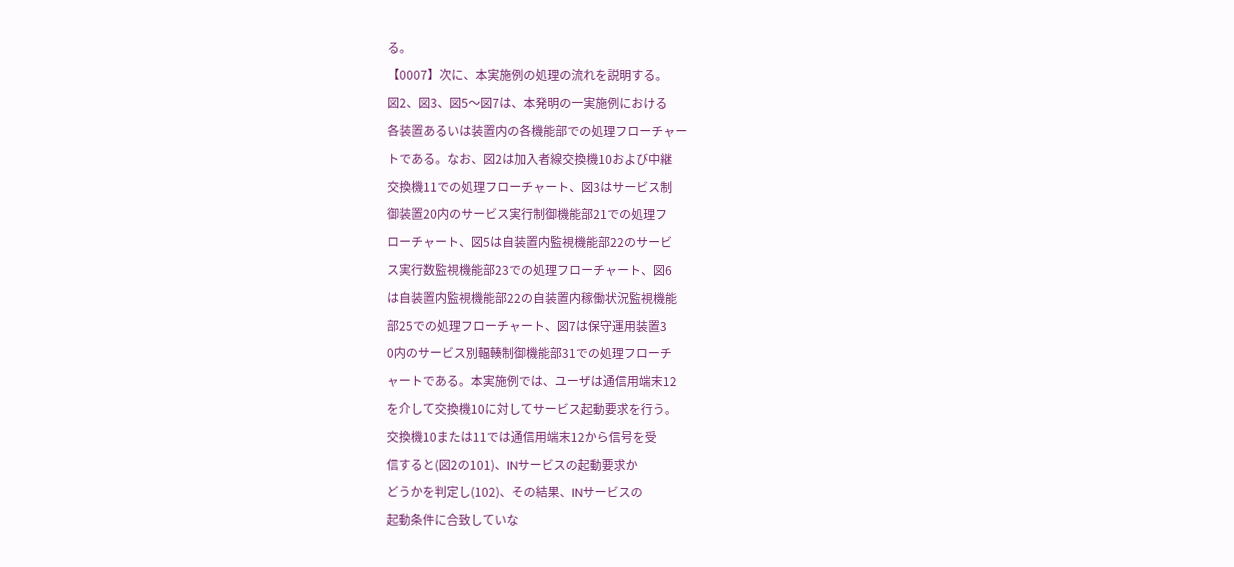る。
【0007】次に、本実施例の処理の流れを説明する。
図2、図3、図5〜図7は、本発明の一実施例における
各装置あるいは装置内の各機能部での処理フローチャー
トである。なお、図2は加入者線交換機10および中継
交換機11での処理フローチャート、図3はサービス制
御装置20内のサービス実行制御機能部21での処理フ
ローチャート、図5は自装置内監視機能部22のサービ
ス実行数監視機能部23での処理フローチャート、図6
は自装置内監視機能部22の自装置内稼働状況監視機能
部25での処理フローチャート、図7は保守運用装置3
0内のサービス別輻輳制御機能部31での処理フローチ
ャートである。本実施例では、ユーザは通信用端末12
を介して交換機10に対してサービス起動要求を行う。
交換機10または11では通信用端末12から信号を受
信すると(図2の101)、INサービスの起動要求か
どうかを判定し(102)、その結果、INサービスの
起動条件に合致していな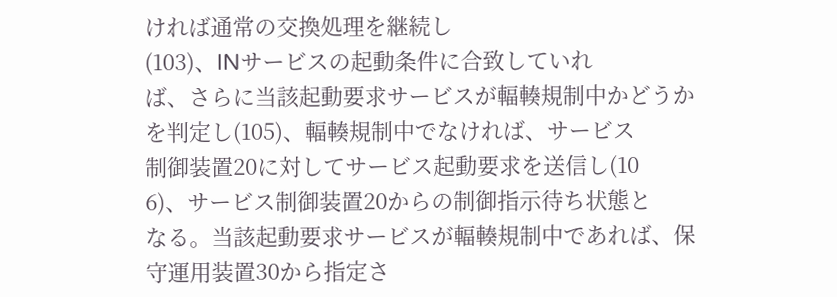ければ通常の交換処理を継続し
(103)、INサービスの起動条件に合致していれ
ば、さらに当該起動要求サービスが輻輳規制中かどうか
を判定し(105)、輻輳規制中でなければ、サービス
制御装置20に対してサービス起動要求を送信し(10
6)、サービス制御装置20からの制御指示待ち状態と
なる。当該起動要求サービスが輻輳規制中であれば、保
守運用装置30から指定さ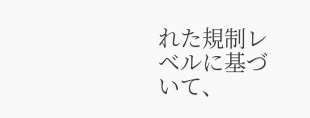れた規制レベルに基づいて、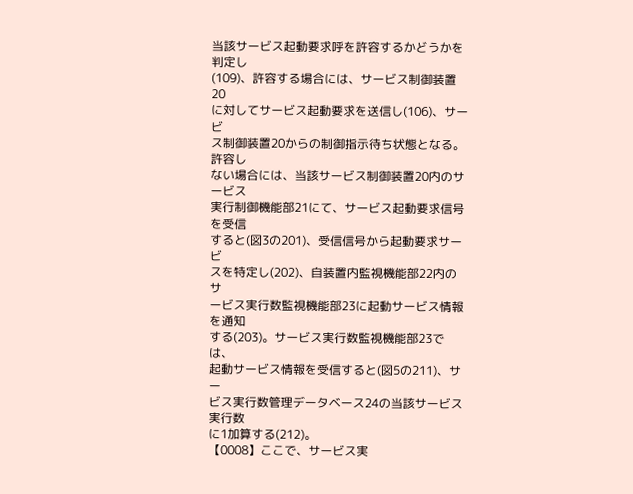当該サービス起動要求呼を許容するかどうかを判定し
(109)、許容する場合には、サービス制御装置20
に対してサービス起動要求を送信し(106)、サービ
ス制御装置20からの制御指示待ち状態となる。許容し
ない場合には、当該サービス制御装置20内のサービス
実行制御機能部21にて、サービス起動要求信号を受信
すると(図3の201)、受信信号から起動要求サービ
スを特定し(202)、自装置内監視機能部22内のサ
ービス実行数監視機能部23に起動サービス情報を通知
する(203)。サービス実行数監視機能部23では、
起動サービス情報を受信すると(図5の211)、サー
ビス実行数管理データベース24の当該サービス実行数
に1加算する(212)。
【0008】ここで、サービス実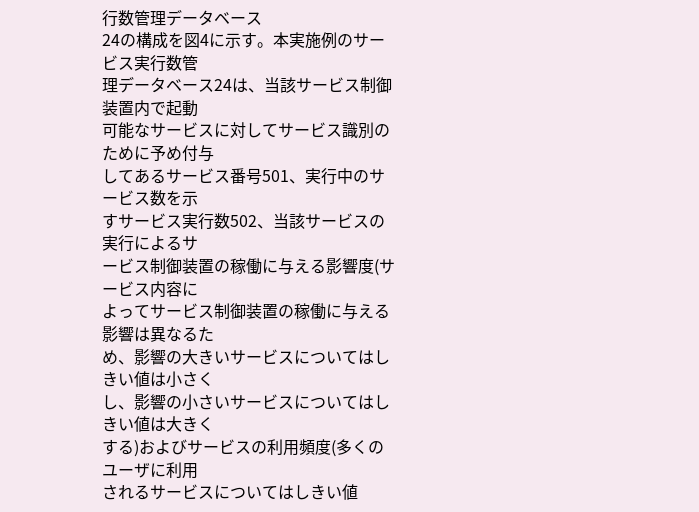行数管理データベース
24の構成を図4に示す。本実施例のサービス実行数管
理データベース24は、当該サービス制御装置内で起動
可能なサービスに対してサービス識別のために予め付与
してあるサービス番号501、実行中のサービス数を示
すサービス実行数502、当該サービスの実行によるサ
ービス制御装置の稼働に与える影響度(サービス内容に
よってサービス制御装置の稼働に与える影響は異なるた
め、影響の大きいサービスについてはしきい値は小さく
し、影響の小さいサービスについてはしきい値は大きく
する)およびサービスの利用頻度(多くのユーザに利用
されるサービスについてはしきい値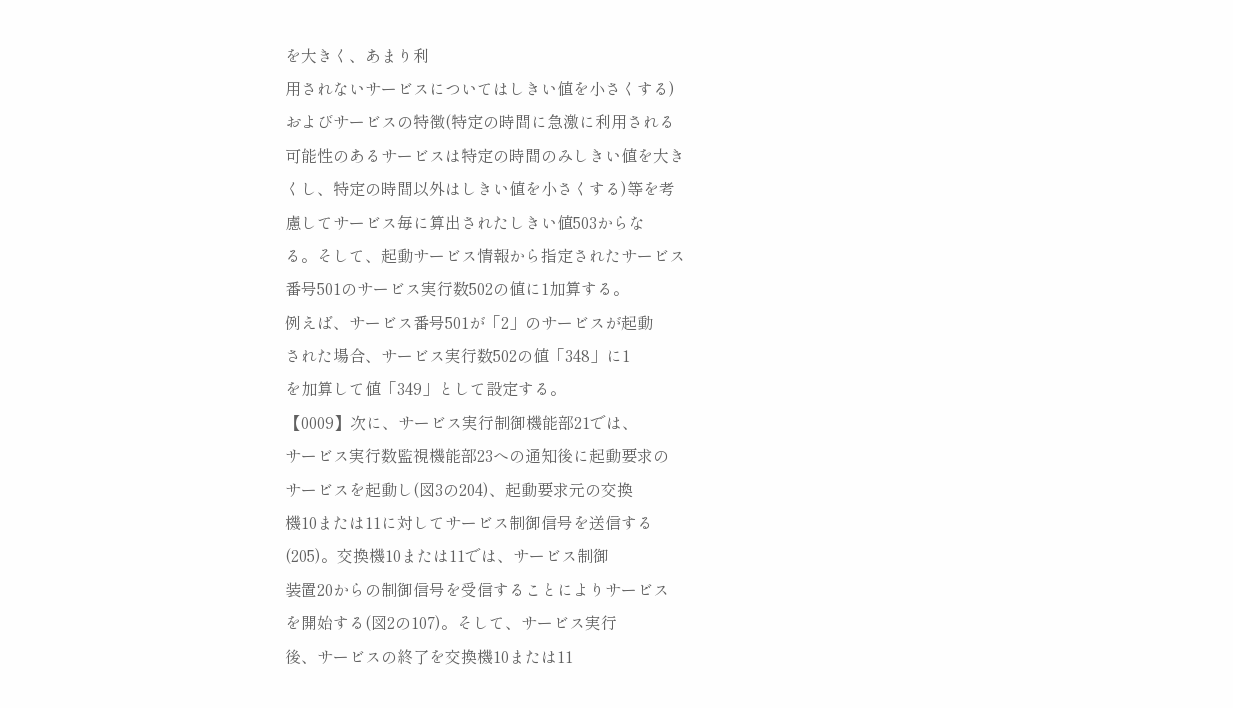を大きく、あまり利
用されないサービスについてはしきい値を小さくする)
およびサービスの特徴(特定の時間に急激に利用される
可能性のあるサービスは特定の時間のみしきい値を大き
くし、特定の時間以外はしきい値を小さくする)等を考
慮してサービス毎に算出されたしきい値503からな
る。そして、起動サービス情報から指定されたサービス
番号501のサービス実行数502の値に1加算する。
例えば、サービス番号501が「2」のサービスが起動
された場合、サービス実行数502の値「348」に1
を加算して値「349」として設定する。
【0009】次に、サービス実行制御機能部21では、
サービス実行数監視機能部23への通知後に起動要求の
サービスを起動し(図3の204)、起動要求元の交換
機10または11に対してサービス制御信号を送信する
(205)。交換機10または11では、サービス制御
装置20からの制御信号を受信することによりサービス
を開始する(図2の107)。そして、サービス実行
後、サービスの終了を交換機10または11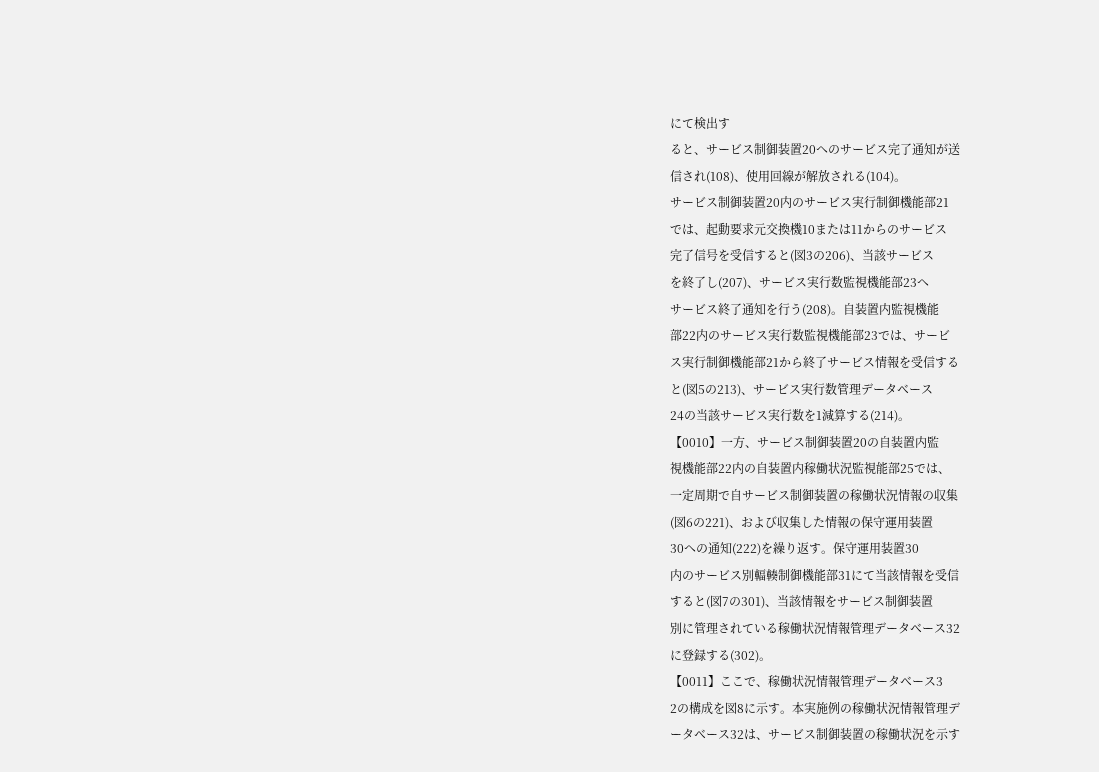にて検出す
ると、サービス制御装置20へのサービス完了通知が送
信され(108)、使用回線が解放される(104)。
サービス制御装置20内のサービス実行制御機能部21
では、起動要求元交換機10または11からのサービス
完了信号を受信すると(図3の206)、当該サービス
を終了し(207)、サービス実行数監視機能部23へ
サービス終了通知を行う(208)。自装置内監視機能
部22内のサービス実行数監視機能部23では、サービ
ス実行制御機能部21から終了サービス情報を受信する
と(図5の213)、サービス実行数管理データベース
24の当該サービス実行数を1減算する(214)。
【0010】一方、サービス制御装置20の自装置内監
視機能部22内の自装置内稼働状況監視能部25では、
一定周期で自サービス制御装置の稼働状況情報の収集
(図6の221)、および収集した情報の保守運用装置
30への通知(222)を繰り返す。保守運用装置30
内のサービス別輻輳制御機能部31にて当該情報を受信
すると(図7の301)、当該情報をサービス制御装置
別に管理されている稼働状況情報管理データベース32
に登録する(302)。
【0011】ここで、稼働状況情報管理データベース3
2の構成を図8に示す。本実施例の稼働状況情報管理デ
ータベース32は、サービス制御装置の稼働状況を示す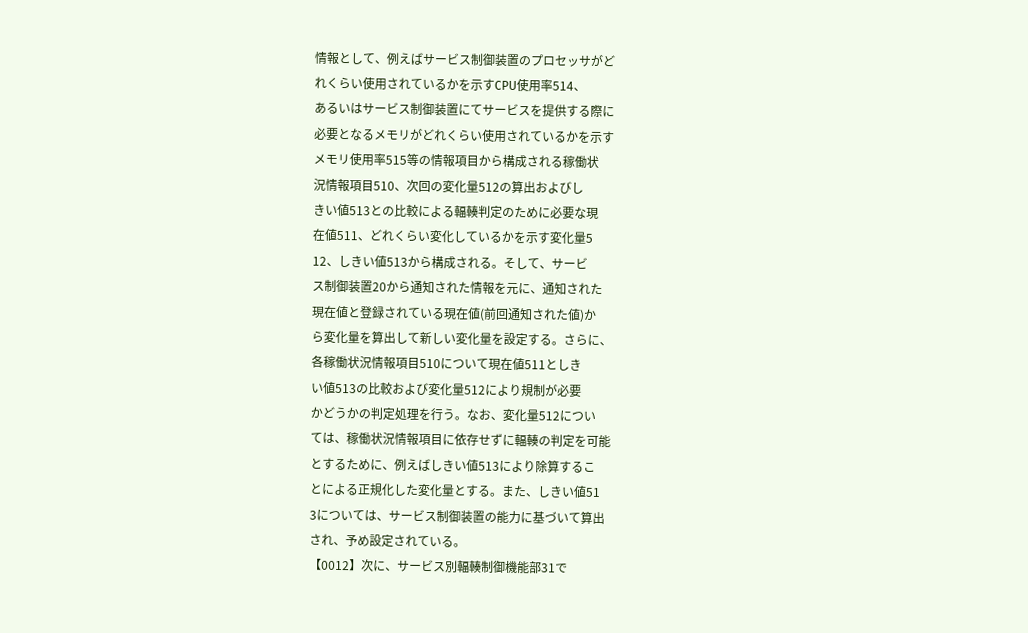情報として、例えばサービス制御装置のプロセッサがど
れくらい使用されているかを示すCPU使用率514、
あるいはサービス制御装置にてサービスを提供する際に
必要となるメモリがどれくらい使用されているかを示す
メモリ使用率515等の情報項目から構成される稼働状
況情報項目510、次回の変化量512の算出およびし
きい値513との比較による輻輳判定のために必要な現
在値511、どれくらい変化しているかを示す変化量5
12、しきい値513から構成される。そして、サービ
ス制御装置20から通知された情報を元に、通知された
現在値と登録されている現在値(前回通知された値)か
ら変化量を算出して新しい変化量を設定する。さらに、
各稼働状況情報項目510について現在値511としき
い値513の比較および変化量512により規制が必要
かどうかの判定処理を行う。なお、変化量512につい
ては、稼働状況情報項目に依存せずに輻輳の判定を可能
とするために、例えばしきい値513により除算するこ
とによる正規化した変化量とする。また、しきい値51
3については、サービス制御装置の能力に基づいて算出
され、予め設定されている。
【0012】次に、サービス別輻輳制御機能部31で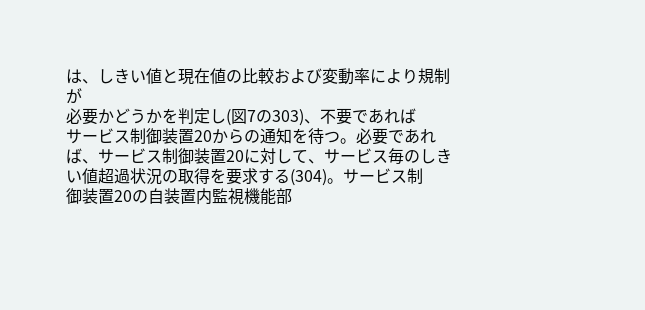は、しきい値と現在値の比較および変動率により規制が
必要かどうかを判定し(図7の303)、不要であれば
サービス制御装置20からの通知を待つ。必要であれ
ば、サービス制御装置20に対して、サービス毎のしき
い値超過状況の取得を要求する(304)。サービス制
御装置20の自装置内監視機能部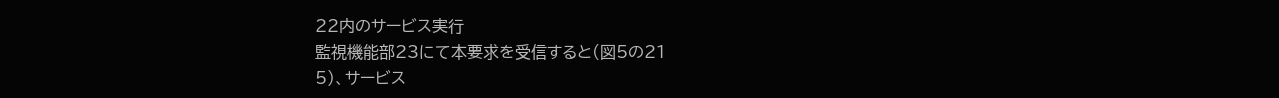22内のサービス実行
監視機能部23にて本要求を受信すると(図5の21
5)、サービス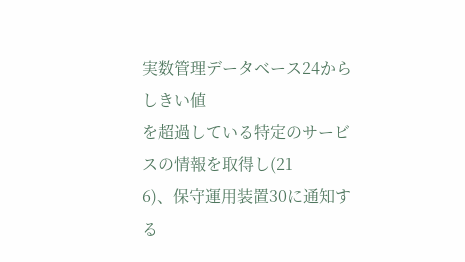実数管理データベース24からしきい値
を超過している特定のサービスの情報を取得し(21
6)、保守運用装置30に通知する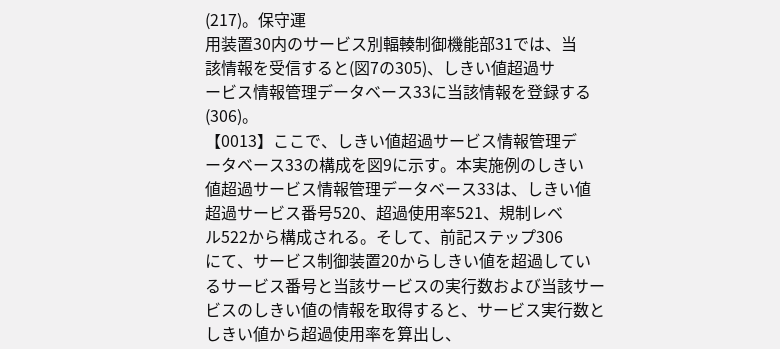(217)。保守運
用装置30内のサービス別輻輳制御機能部31では、当
該情報を受信すると(図7の305)、しきい値超過サ
ービス情報管理データベース33に当該情報を登録する
(306)。
【0013】ここで、しきい値超過サービス情報管理デ
ータベース33の構成を図9に示す。本実施例のしきい
値超過サービス情報管理データベース33は、しきい値
超過サービス番号520、超過使用率521、規制レベ
ル522から構成される。そして、前記ステップ306
にて、サービス制御装置20からしきい値を超過してい
るサービス番号と当該サービスの実行数および当該サー
ビスのしきい値の情報を取得すると、サービス実行数と
しきい値から超過使用率を算出し、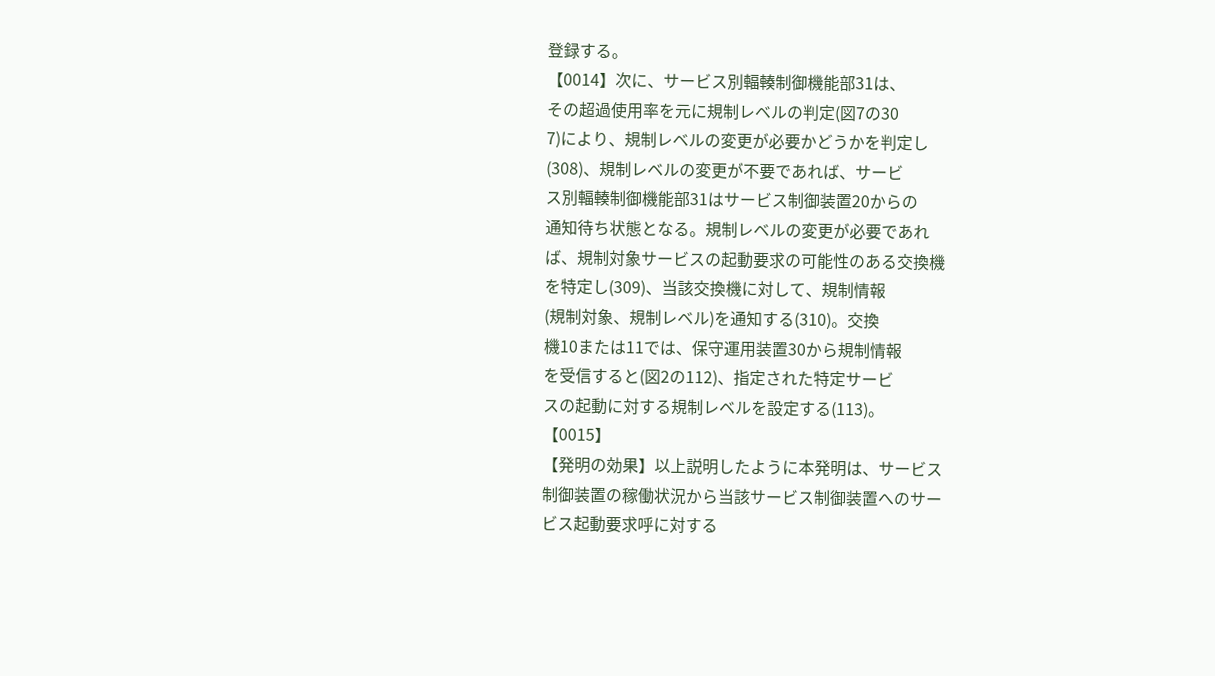登録する。
【0014】次に、サービス別輻輳制御機能部31は、
その超過使用率を元に規制レベルの判定(図7の30
7)により、規制レベルの変更が必要かどうかを判定し
(308)、規制レベルの変更が不要であれば、サービ
ス別輻輳制御機能部31はサービス制御装置20からの
通知待ち状態となる。規制レベルの変更が必要であれ
ば、規制対象サービスの起動要求の可能性のある交換機
を特定し(309)、当該交換機に対して、規制情報
(規制対象、規制レベル)を通知する(310)。交換
機10または11では、保守運用装置30から規制情報
を受信すると(図2の112)、指定された特定サービ
スの起動に対する規制レベルを設定する(113)。
【0015】
【発明の効果】以上説明したように本発明は、サービス
制御装置の稼働状況から当該サービス制御装置へのサー
ビス起動要求呼に対する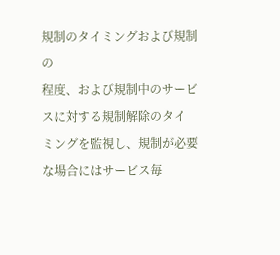規制のタイミングおよび規制の
程度、および規制中のサービスに対する規制解除のタイ
ミングを監視し、規制が必要な場合にはサービス毎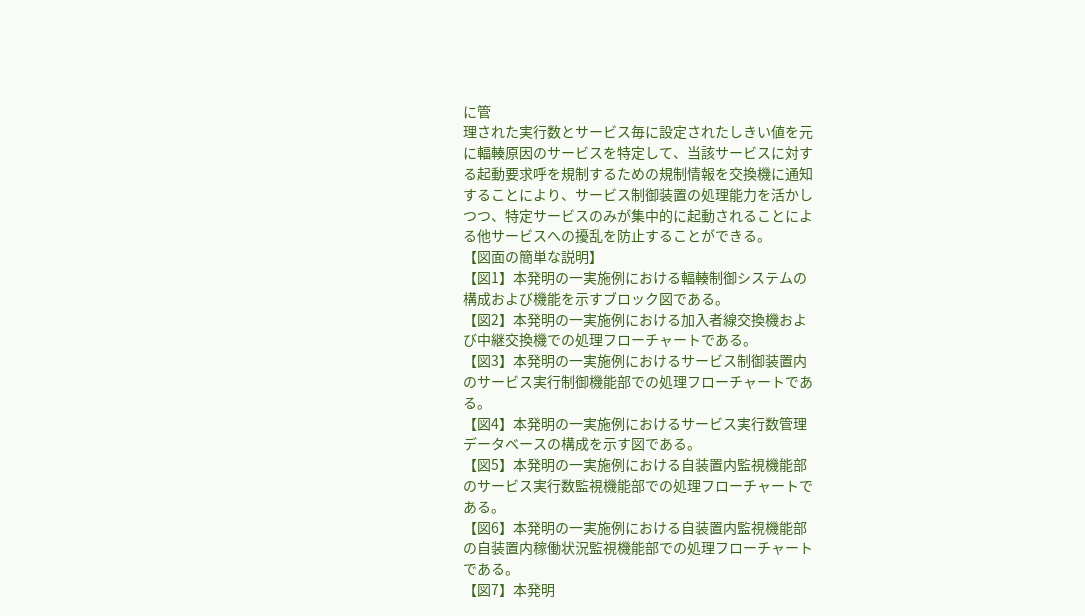に管
理された実行数とサービス毎に設定されたしきい値を元
に輻輳原因のサービスを特定して、当該サービスに対す
る起動要求呼を規制するための規制情報を交換機に通知
することにより、サービス制御装置の処理能力を活かし
つつ、特定サービスのみが集中的に起動されることによ
る他サービスへの擾乱を防止することができる。
【図面の簡単な説明】
【図1】本発明の一実施例における輻輳制御システムの
構成および機能を示すブロック図である。
【図2】本発明の一実施例における加入者線交換機およ
び中継交換機での処理フローチャートである。
【図3】本発明の一実施例におけるサービス制御装置内
のサービス実行制御機能部での処理フローチャートであ
る。
【図4】本発明の一実施例におけるサービス実行数管理
データベースの構成を示す図である。
【図5】本発明の一実施例における自装置内監視機能部
のサービス実行数監視機能部での処理フローチャートで
ある。
【図6】本発明の一実施例における自装置内監視機能部
の自装置内稼働状況監視機能部での処理フローチャート
である。
【図7】本発明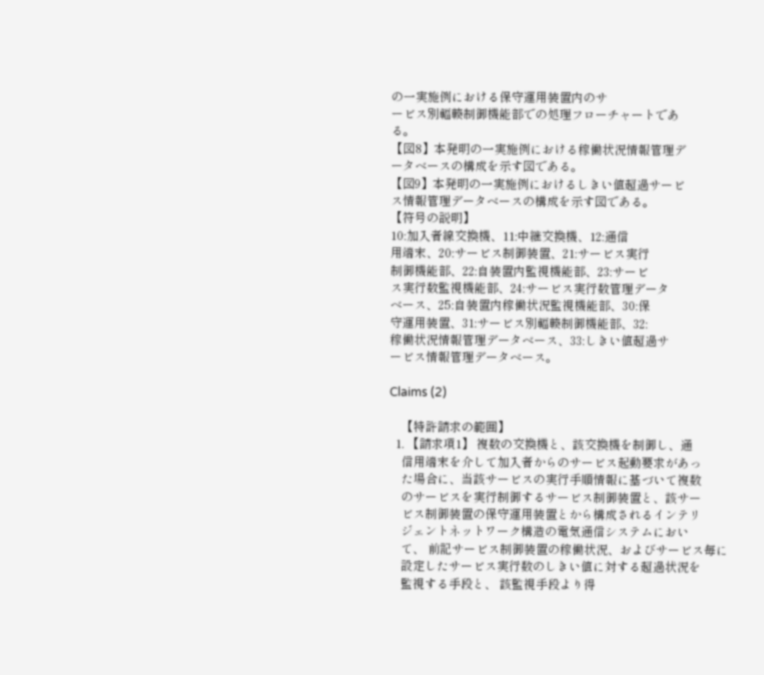の一実施例における保守運用装置内のサ
ービス別輻輳制御機能部での処理フローチャートであ
る。
【図8】本発明の一実施例における稼働状況情報管理デ
ータベースの構成を示す図である。
【図9】本発明の一実施例におけるしきい値超過サービ
ス情報管理データベースの構成を示す図である。
【符号の説明】
10:加入者線交換機、11:中継交換機、12:通信
用端末、20:サービス制御装置、21:サービス実行
制御機能部、22:自装置内監視機能部、23:サービ
ス実行数監視機能部、24:サービス実行数管理データ
ベース、25:自装置内稼働状況監視機能部、30:保
守運用装置、31:サービス別輻輳制御機能部、32:
稼働状況情報管理データベース、33:しきい値超過サ
ービス情報管理データベース。

Claims (2)

    【特許請求の範囲】
  1. 【請求項1】 複数の交換機と、該交換機を制御し、通
    信用端末を介して加入者からのサービス起動要求があっ
    た場合に、当該サービスの実行手順情報に基づいて複数
    のサービスを実行制御するサービス制御装置と、該サー
    ビス制御装置の保守運用装置とから構成されるインテリ
    ジェントネットワーク構造の電気通信システムにおい
    て、 前記サービス制御装置の稼働状況、およびサービス毎に
    設定したサービス実行数のしきい値に対する超過状況を
    監視する手段と、 該監視手段より得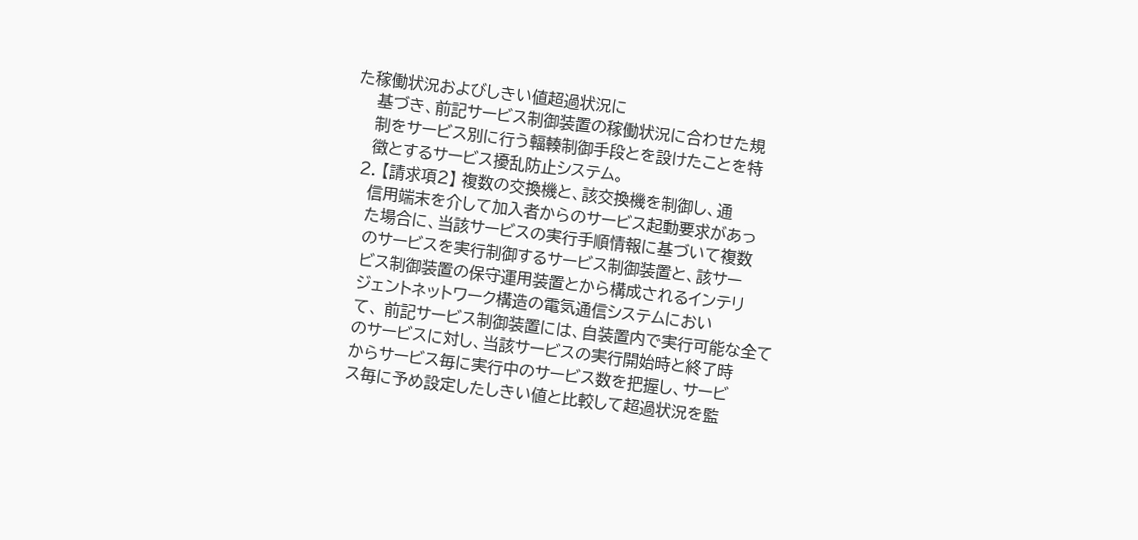た稼働状況およびしきい値超過状況に
    基づき、前記サービス制御装置の稼働状況に合わせた規
    制をサービス別に行う輻輳制御手段とを設けたことを特
    徴とするサービス擾乱防止システム。
  2. 【請求項2】 複数の交換機と、該交換機を制御し、通
    信用端末を介して加入者からのサービス起動要求があっ
    た場合に、当該サービスの実行手順情報に基づいて複数
    のサービスを実行制御するサービス制御装置と、該サー
    ビス制御装置の保守運用装置とから構成されるインテリ
    ジェントネットワーク構造の電気通信システムにおい
    て、 前記サービス制御装置には、自装置内で実行可能な全て
    のサービスに対し、当該サービスの実行開始時と終了時
    からサービス毎に実行中のサービス数を把握し、サービ
    ス毎に予め設定したしきい値と比較して超過状況を監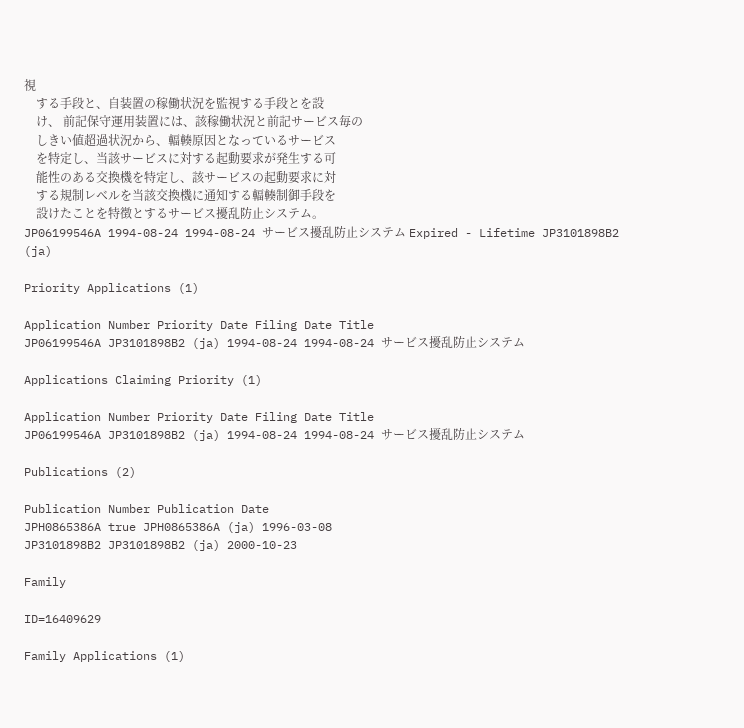視
    する手段と、自装置の稼働状況を監視する手段とを設
    け、 前記保守運用装置には、該稼働状況と前記サービス毎の
    しきい値超過状況から、輻輳原因となっているサービス
    を特定し、当該サービスに対する起動要求が発生する可
    能性のある交換機を特定し、該サービスの起動要求に対
    する規制レベルを当該交換機に通知する輻輳制御手段を
    設けたことを特徴とするサービス擾乱防止システム。
JP06199546A 1994-08-24 1994-08-24 サービス擾乱防止システム Expired - Lifetime JP3101898B2 (ja)

Priority Applications (1)

Application Number Priority Date Filing Date Title
JP06199546A JP3101898B2 (ja) 1994-08-24 1994-08-24 サービス擾乱防止システム

Applications Claiming Priority (1)

Application Number Priority Date Filing Date Title
JP06199546A JP3101898B2 (ja) 1994-08-24 1994-08-24 サービス擾乱防止システム

Publications (2)

Publication Number Publication Date
JPH0865386A true JPH0865386A (ja) 1996-03-08
JP3101898B2 JP3101898B2 (ja) 2000-10-23

Family

ID=16409629

Family Applications (1)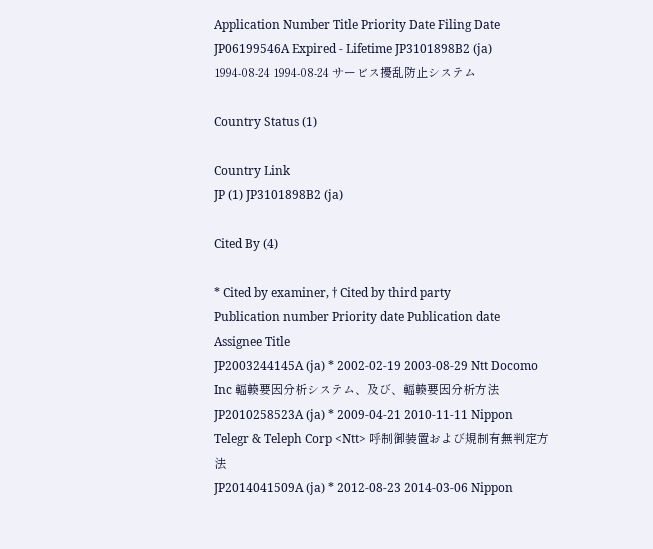Application Number Title Priority Date Filing Date
JP06199546A Expired - Lifetime JP3101898B2 (ja) 1994-08-24 1994-08-24 サービス擾乱防止システム

Country Status (1)

Country Link
JP (1) JP3101898B2 (ja)

Cited By (4)

* Cited by examiner, † Cited by third party
Publication number Priority date Publication date Assignee Title
JP2003244145A (ja) * 2002-02-19 2003-08-29 Ntt Docomo Inc 輻輳要因分析システム、及び、輻輳要因分析方法
JP2010258523A (ja) * 2009-04-21 2010-11-11 Nippon Telegr & Teleph Corp <Ntt> 呼制御装置および規制有無判定方法
JP2014041509A (ja) * 2012-08-23 2014-03-06 Nippon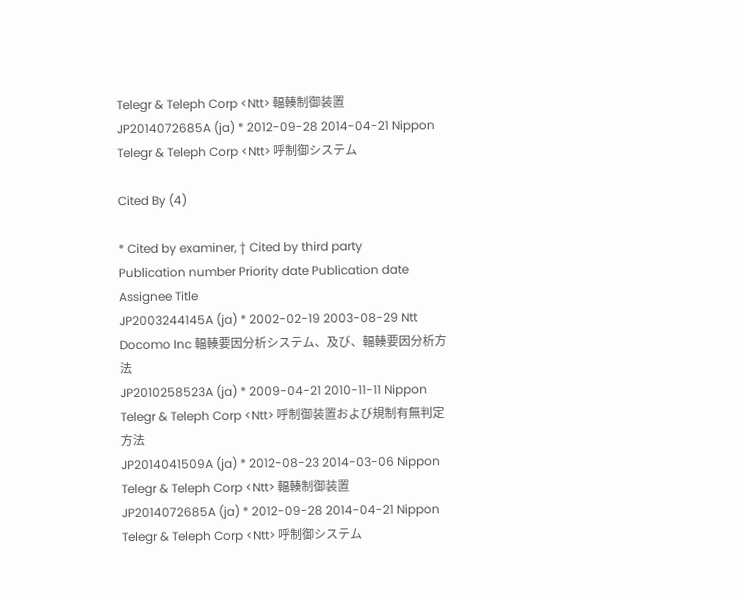Telegr & Teleph Corp <Ntt> 輻輳制御装置
JP2014072685A (ja) * 2012-09-28 2014-04-21 Nippon Telegr & Teleph Corp <Ntt> 呼制御システム

Cited By (4)

* Cited by examiner, † Cited by third party
Publication number Priority date Publication date Assignee Title
JP2003244145A (ja) * 2002-02-19 2003-08-29 Ntt Docomo Inc 輻輳要因分析システム、及び、輻輳要因分析方法
JP2010258523A (ja) * 2009-04-21 2010-11-11 Nippon Telegr & Teleph Corp <Ntt> 呼制御装置および規制有無判定方法
JP2014041509A (ja) * 2012-08-23 2014-03-06 Nippon Telegr & Teleph Corp <Ntt> 輻輳制御装置
JP2014072685A (ja) * 2012-09-28 2014-04-21 Nippon Telegr & Teleph Corp <Ntt> 呼制御システム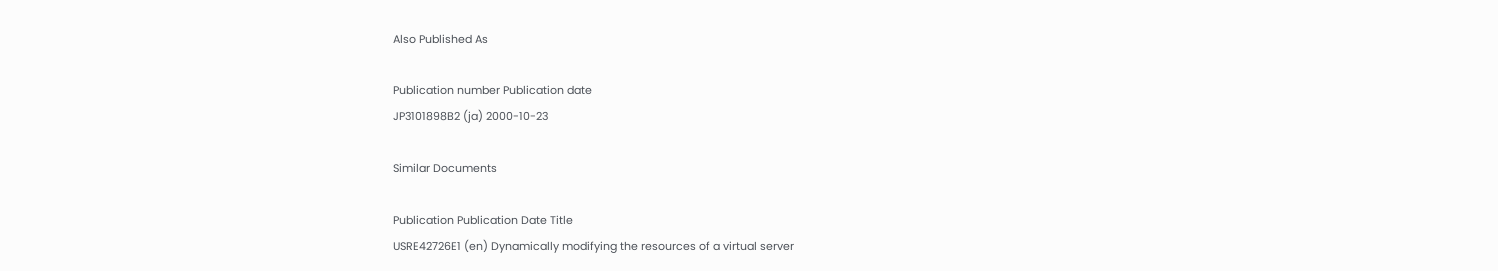Also Published As

Publication number Publication date
JP3101898B2 (ja) 2000-10-23

Similar Documents

Publication Publication Date Title
USRE42726E1 (en) Dynamically modifying the resources of a virtual server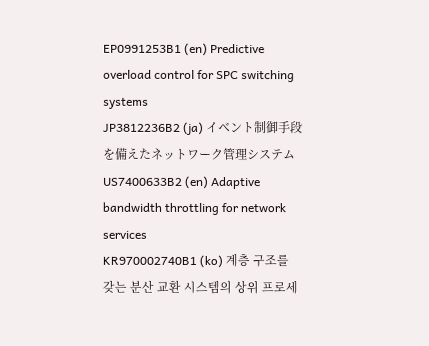EP0991253B1 (en) Predictive overload control for SPC switching systems
JP3812236B2 (ja) イベント制御手段を備えたネットワーク管理システム
US7400633B2 (en) Adaptive bandwidth throttling for network services
KR970002740B1 (ko) 계층 구조를 갖는 분산 교환 시스템의 상위 프로세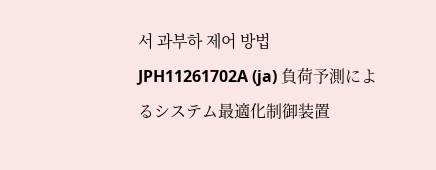서 과부하 제어 방법
JPH11261702A (ja) 負荷予測によるシステム最適化制御装置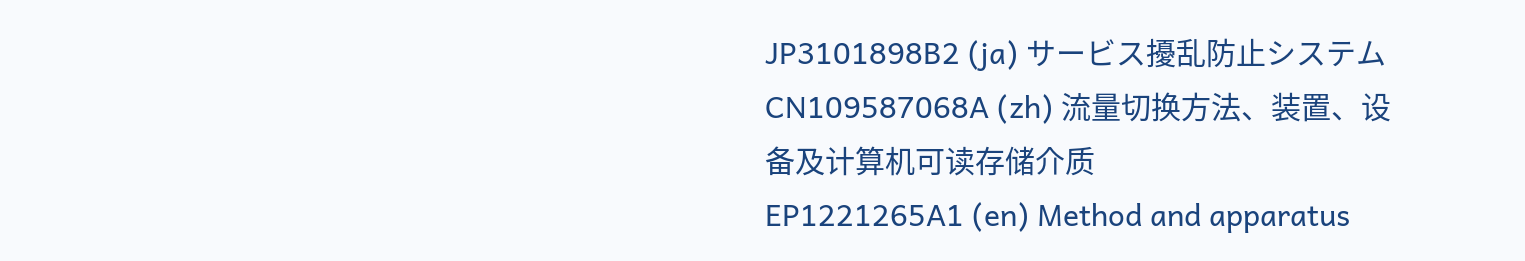JP3101898B2 (ja) サービス擾乱防止システム
CN109587068A (zh) 流量切换方法、装置、设备及计算机可读存储介质
EP1221265A1 (en) Method and apparatus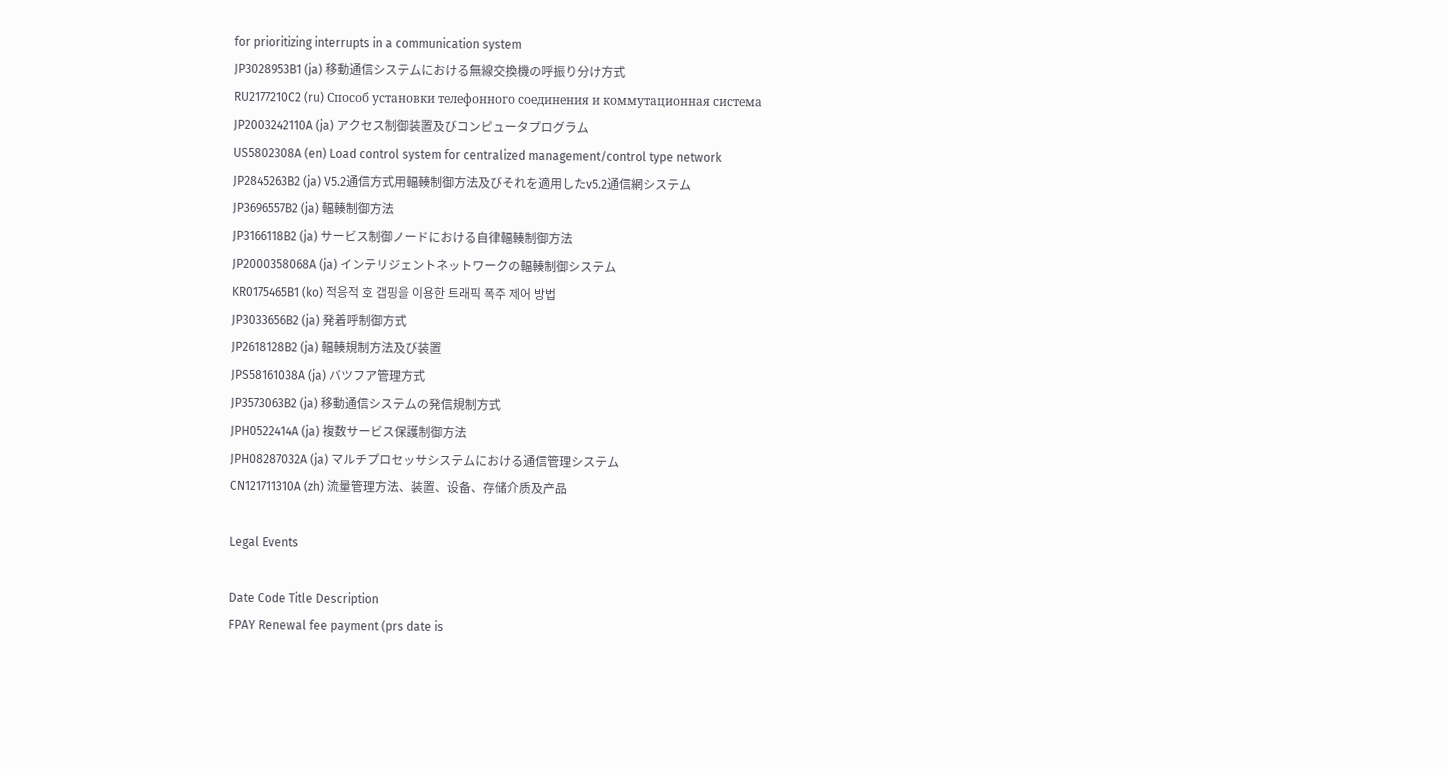for prioritizing interrupts in a communication system
JP3028953B1 (ja) 移動通信システムにおける無線交換機の呼振り分け方式
RU2177210C2 (ru) Способ установки телефонного соединения и коммутационная система
JP2003242110A (ja) アクセス制御装置及びコンピュータプログラム
US5802308A (en) Load control system for centralized management/control type network
JP2845263B2 (ja) V5.2通信方式用輻輳制御方法及びそれを適用したv5.2通信網システム
JP3696557B2 (ja) 輻輳制御方法
JP3166118B2 (ja) サービス制御ノードにおける自律輻輳制御方法
JP2000358068A (ja) インテリジェントネットワークの輻輳制御システム
KR0175465B1 (ko) 적응적 호 갭핑을 이용한 트래픽 폭주 제어 방법
JP3033656B2 (ja) 発着呼制御方式
JP2618128B2 (ja) 輻輳規制方法及び装置
JPS58161038A (ja) バツフア管理方式
JP3573063B2 (ja) 移動通信システムの発信規制方式
JPH0522414A (ja) 複数サービス保護制御方法
JPH08287032A (ja) マルチプロセッサシステムにおける通信管理システム
CN121711310A (zh) 流量管理方法、装置、设备、存储介质及产品

Legal Events

Date Code Title Description
FPAY Renewal fee payment (prs date is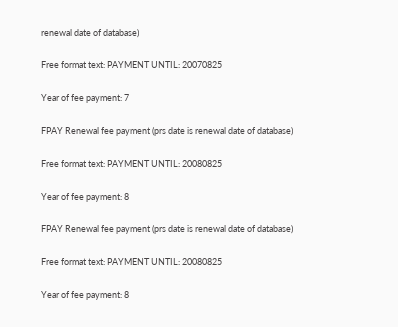renewal date of database)

Free format text: PAYMENT UNTIL: 20070825

Year of fee payment: 7

FPAY Renewal fee payment (prs date is renewal date of database)

Free format text: PAYMENT UNTIL: 20080825

Year of fee payment: 8

FPAY Renewal fee payment (prs date is renewal date of database)

Free format text: PAYMENT UNTIL: 20080825

Year of fee payment: 8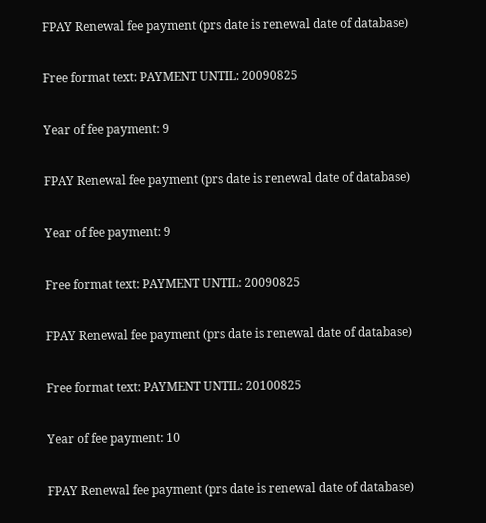FPAY Renewal fee payment (prs date is renewal date of database)

Free format text: PAYMENT UNTIL: 20090825

Year of fee payment: 9

FPAY Renewal fee payment (prs date is renewal date of database)

Year of fee payment: 9

Free format text: PAYMENT UNTIL: 20090825

FPAY Renewal fee payment (prs date is renewal date of database)

Free format text: PAYMENT UNTIL: 20100825

Year of fee payment: 10

FPAY Renewal fee payment (prs date is renewal date of database)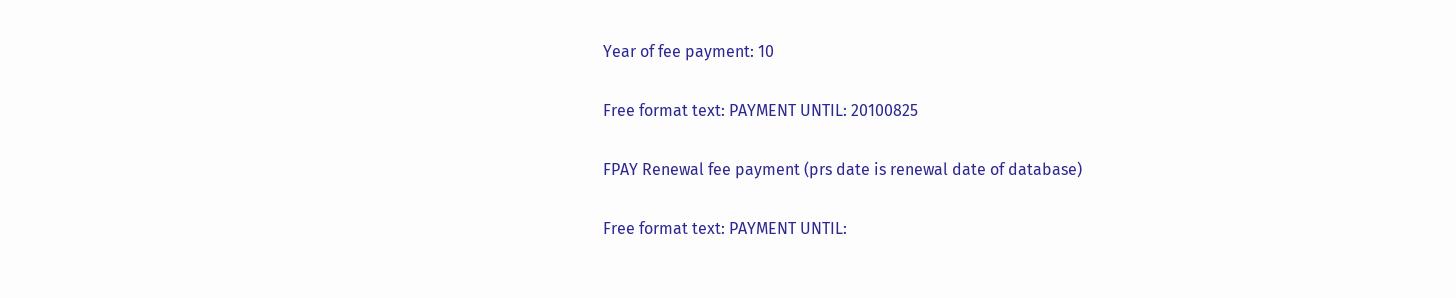Year of fee payment: 10

Free format text: PAYMENT UNTIL: 20100825

FPAY Renewal fee payment (prs date is renewal date of database)

Free format text: PAYMENT UNTIL: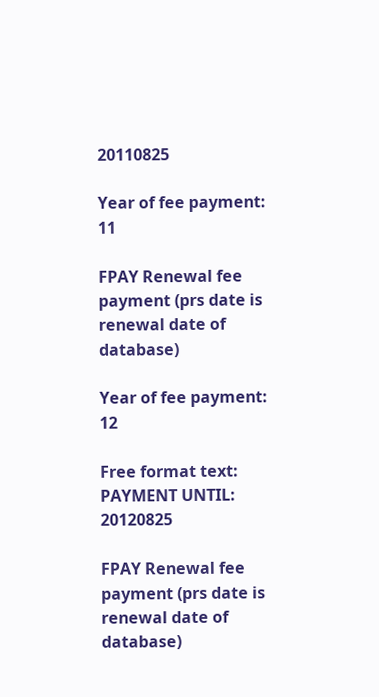20110825

Year of fee payment: 11

FPAY Renewal fee payment (prs date is renewal date of database)

Year of fee payment: 12

Free format text: PAYMENT UNTIL: 20120825

FPAY Renewal fee payment (prs date is renewal date of database)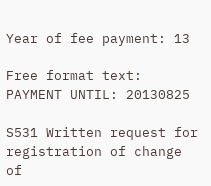Year of fee payment: 13

Free format text: PAYMENT UNTIL: 20130825

S531 Written request for registration of change of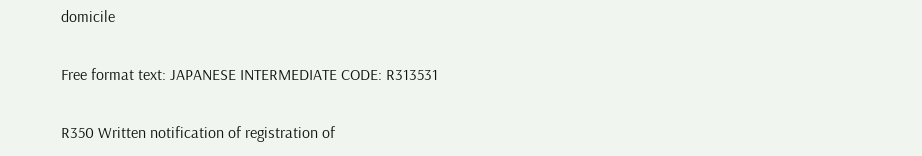domicile

Free format text: JAPANESE INTERMEDIATE CODE: R313531

R350 Written notification of registration of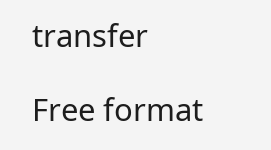transfer

Free format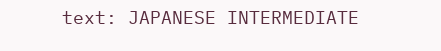text: JAPANESE INTERMEDIATE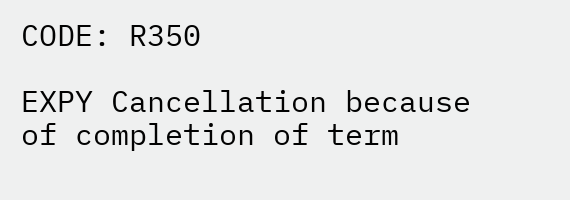CODE: R350

EXPY Cancellation because of completion of term